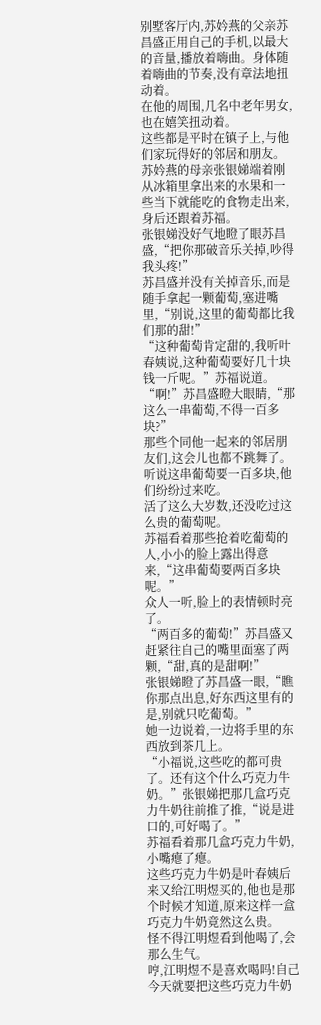别墅客厅内,苏妗燕的父亲苏昌盛正用自己的手机,以最大的音量,播放着嗨曲。身体随着嗨曲的节奏,没有章法地扭动着。
在他的周围,几名中老年男女,也在嬉笑扭动着。
这些都是平时在镇子上,与他们家玩得好的邻居和朋友。
苏妗燕的母亲张银娣端着刚从冰箱里拿出来的水果和一些当下就能吃的食物走出来,身后还跟着苏福。
张银娣没好气地瞪了眼苏昌盛,“把你那破音乐关掉,吵得我头疼!”
苏昌盛并没有关掉音乐,而是随手拿起一颗葡萄,塞进嘴里,“别说,这里的葡萄都比我们那的甜!”
“这种葡萄肯定甜的,我听叶春姨说,这种葡萄要好几十块钱一斤呢。”苏福说道。
“啊!”苏昌盛瞪大眼睛,“那这么一串葡萄,不得一百多块?”
那些个同他一起来的邻居朋友们,这会儿也都不跳舞了。听说这串葡萄要一百多块,他们纷纷过来吃。
活了这么大岁数,还没吃过这么贵的葡萄呢。
苏福看着那些抢着吃葡萄的人,小小的脸上露出得意来,“这串葡萄要两百多块呢。”
众人一听,脸上的表情顿时亮了。
“两百多的葡萄!”苏昌盛又赶紧往自己的嘴里面塞了两颗,“甜,真的是甜啊!”
张银娣瞪了苏昌盛一眼,“瞧你那点出息,好东西这里有的是,别就只吃葡萄。”
她一边说着,一边将手里的东西放到茶几上。
“小福说,这些吃的都可贵了。还有这个什么巧克力牛奶。”张银娣把那几盒巧克力牛奶往前推了推,“说是进口的,可好喝了。”
苏福看着那几盒巧克力牛奶,小嘴瘪了瘪。
这些巧克力牛奶是叶春姨后来又给江明煜买的,他也是那个时候才知道,原来这样一盒巧克力牛奶竟然这么贵。
怪不得江明煜看到他喝了,会那么生气。
哼,江明煜不是喜欢喝吗!自己今天就要把这些巧克力牛奶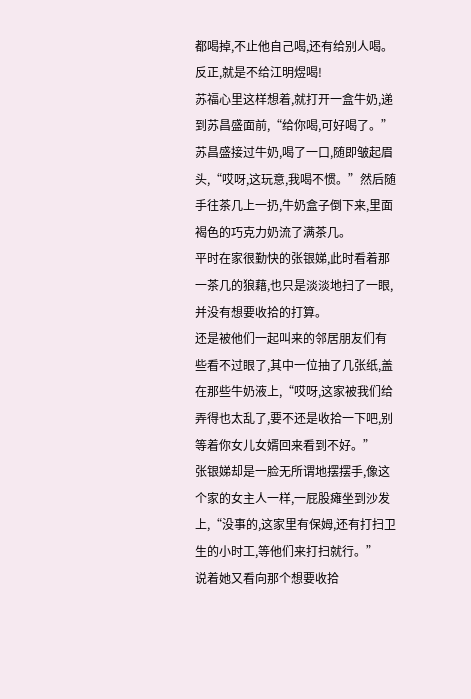都喝掉,不止他自己喝,还有给别人喝。反正,就是不给江明煜喝!
苏福心里这样想着,就打开一盒牛奶,递到苏昌盛面前,“给你喝,可好喝了。”
苏昌盛接过牛奶,喝了一口,随即皱起眉头,“哎呀,这玩意,我喝不惯。”然后随手往茶几上一扔,牛奶盒子倒下来,里面褐色的巧克力奶流了满茶几。
平时在家很勤快的张银娣,此时看着那一茶几的狼藉,也只是淡淡地扫了一眼,并没有想要收拾的打算。
还是被他们一起叫来的邻居朋友们有些看不过眼了,其中一位抽了几张纸,盖在那些牛奶液上,“哎呀,这家被我们给弄得也太乱了,要不还是收拾一下吧,别等着你女儿女婿回来看到不好。”
张银娣却是一脸无所谓地摆摆手,像这个家的女主人一样,一屁股瘫坐到沙发上,“没事的,这家里有保姆,还有打扫卫生的小时工,等他们来打扫就行。”
说着她又看向那个想要收拾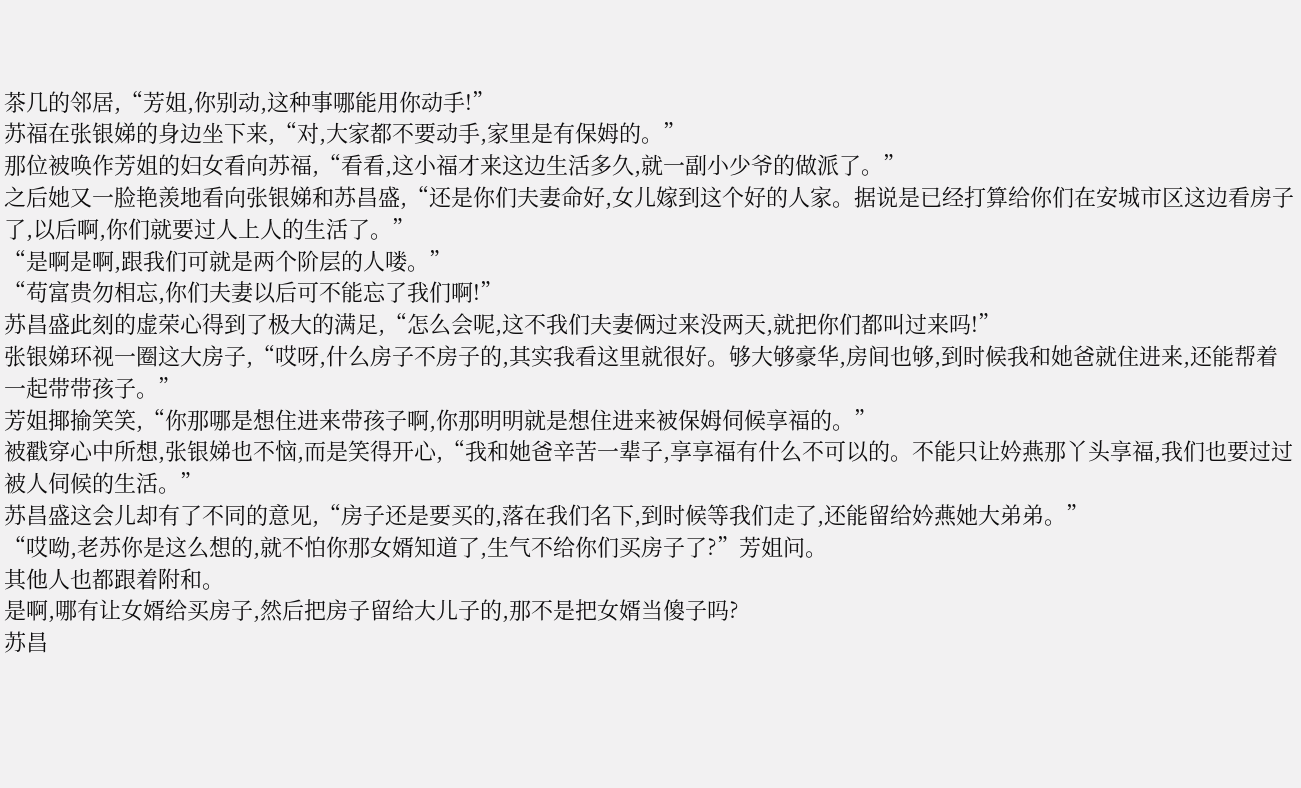茶几的邻居,“芳姐,你别动,这种事哪能用你动手!”
苏福在张银娣的身边坐下来,“对,大家都不要动手,家里是有保姆的。”
那位被唤作芳姐的妇女看向苏福,“看看,这小福才来这边生活多久,就一副小少爷的做派了。”
之后她又一脸艳羡地看向张银娣和苏昌盛,“还是你们夫妻命好,女儿嫁到这个好的人家。据说是已经打算给你们在安城市区这边看房子了,以后啊,你们就要过人上人的生活了。”
“是啊是啊,跟我们可就是两个阶层的人喽。”
“苟富贵勿相忘,你们夫妻以后可不能忘了我们啊!”
苏昌盛此刻的虚荣心得到了极大的满足,“怎么会呢,这不我们夫妻俩过来没两天,就把你们都叫过来吗!”
张银娣环视一圈这大房子,“哎呀,什么房子不房子的,其实我看这里就很好。够大够豪华,房间也够,到时候我和她爸就住进来,还能帮着一起带带孩子。”
芳姐揶揄笑笑,“你那哪是想住进来带孩子啊,你那明明就是想住进来被保姆伺候享福的。”
被戳穿心中所想,张银娣也不恼,而是笑得开心,“我和她爸辛苦一辈子,享享福有什么不可以的。不能只让妗燕那丫头享福,我们也要过过被人伺候的生活。”
苏昌盛这会儿却有了不同的意见,“房子还是要买的,落在我们名下,到时候等我们走了,还能留给妗燕她大弟弟。”
“哎呦,老苏你是这么想的,就不怕你那女婿知道了,生气不给你们买房子了?”芳姐问。
其他人也都跟着附和。
是啊,哪有让女婿给买房子,然后把房子留给大儿子的,那不是把女婿当傻子吗?
苏昌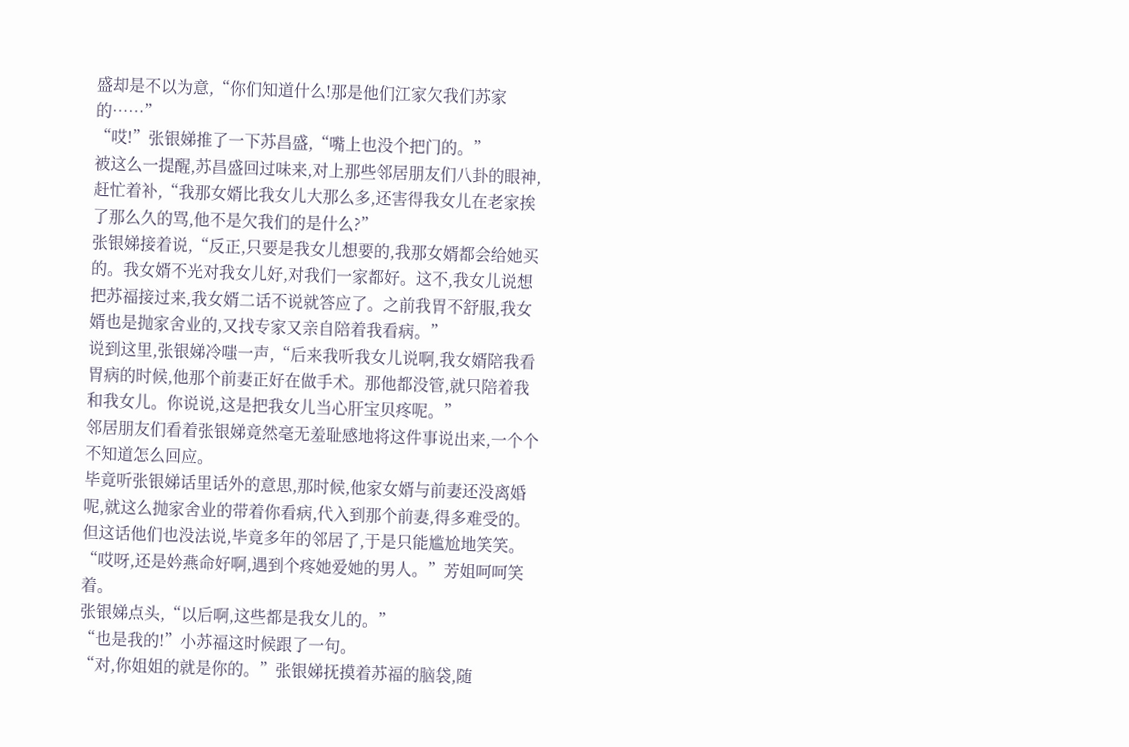盛却是不以为意,“你们知道什么!那是他们江家欠我们苏家的……”
“哎!”张银娣推了一下苏昌盛,“嘴上也没个把门的。”
被这么一提醒,苏昌盛回过味来,对上那些邻居朋友们八卦的眼神,赶忙着补,“我那女婿比我女儿大那么多,还害得我女儿在老家挨了那么久的骂,他不是欠我们的是什么?”
张银娣接着说,“反正,只要是我女儿想要的,我那女婿都会给她买的。我女婿不光对我女儿好,对我们一家都好。这不,我女儿说想把苏福接过来,我女婿二话不说就答应了。之前我胃不舒服,我女婿也是抛家舍业的,又找专家又亲自陪着我看病。”
说到这里,张银娣冷嗤一声,“后来我听我女儿说啊,我女婿陪我看胃病的时候,他那个前妻正好在做手术。那他都没管,就只陪着我和我女儿。你说说,这是把我女儿当心肝宝贝疼呢。”
邻居朋友们看着张银娣竟然毫无羞耻感地将这件事说出来,一个个不知道怎么回应。
毕竟听张银娣话里话外的意思,那时候,他家女婿与前妻还没离婚呢,就这么抛家舍业的带着你看病,代入到那个前妻,得多难受的。
但这话他们也没法说,毕竟多年的邻居了,于是只能尴尬地笑笑。
“哎呀,还是妗燕命好啊,遇到个疼她爱她的男人。”芳姐呵呵笑着。
张银娣点头,“以后啊,这些都是我女儿的。”
“也是我的!”小苏福这时候跟了一句。
“对,你姐姐的就是你的。”张银娣抚摸着苏福的脑袋,随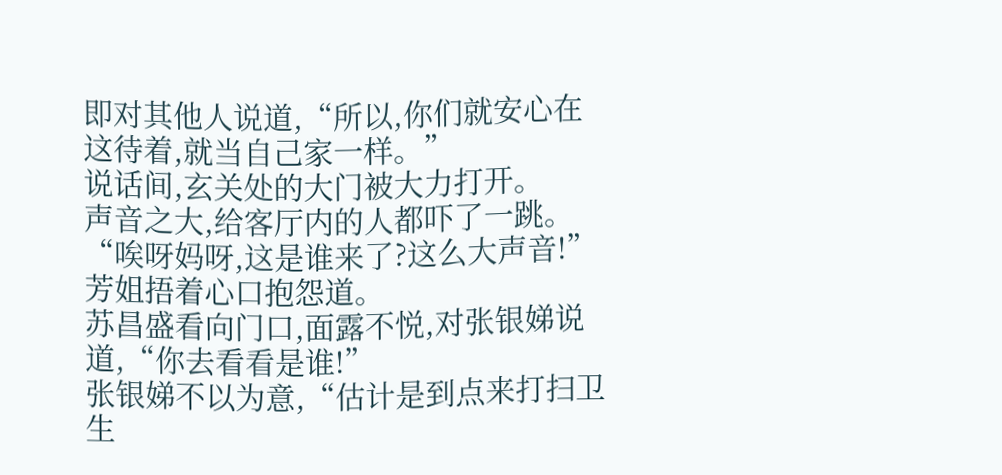即对其他人说道,“所以,你们就安心在这待着,就当自己家一样。”
说话间,玄关处的大门被大力打开。
声音之大,给客厅内的人都吓了一跳。
“唉呀妈呀,这是谁来了?这么大声音!”芳姐捂着心口抱怨道。
苏昌盛看向门口,面露不悦,对张银娣说道,“你去看看是谁!”
张银娣不以为意,“估计是到点来打扫卫生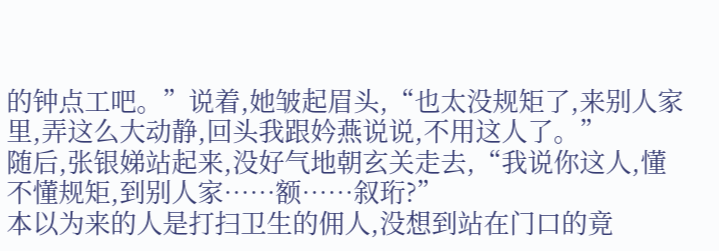的钟点工吧。”说着,她皱起眉头,“也太没规矩了,来别人家里,弄这么大动静,回头我跟妗燕说说,不用这人了。”
随后,张银娣站起来,没好气地朝玄关走去,“我说你这人,懂不懂规矩,到别人家……额……叙珩?”
本以为来的人是打扫卫生的佣人,没想到站在门口的竟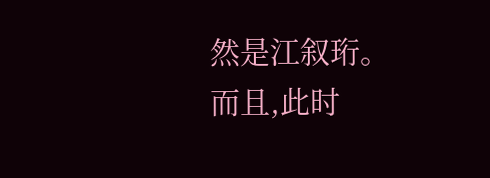然是江叙珩。
而且,此时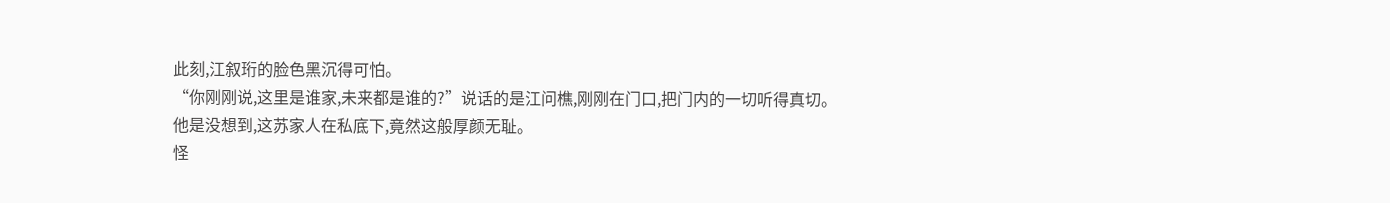此刻,江叙珩的脸色黑沉得可怕。
“你刚刚说,这里是谁家,未来都是谁的?”说话的是江问樵,刚刚在门口,把门内的一切听得真切。
他是没想到,这苏家人在私底下,竟然这般厚颜无耻。
怪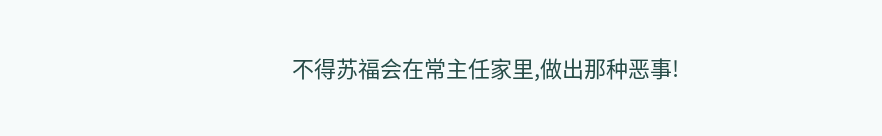不得苏福会在常主任家里,做出那种恶事!